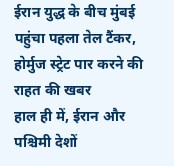ईरान युद्ध के बीच मुंबई पहुंचा पहला तेल टैंकर, होर्मुज स्ट्रेट पार करने की राहत की खबर
हाल ही में, ईरान और पश्चिमी देशों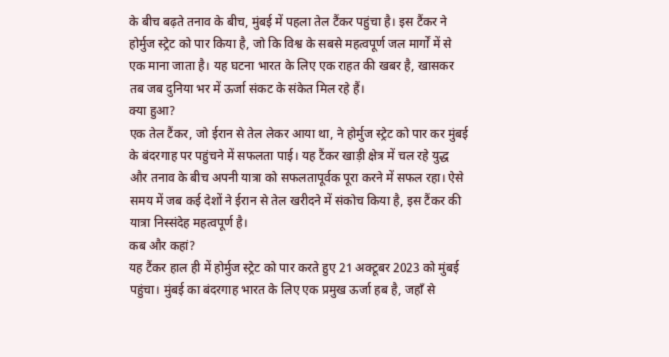के बीच बढ़ते तनाव के बीच, मुंबई में पहला तेल टैंकर पहुंचा है। इस टैंकर ने होर्मुज स्ट्रेट को पार किया है, जो कि विश्व के सबसे महत्वपूर्ण जल मार्गों में से एक माना जाता है। यह घटना भारत के लिए एक राहत की खबर है, खासकर तब जब दुनिया भर में ऊर्जा संकट के संकेत मिल रहे हैं।
क्या हुआ?
एक तेल टैंकर, जो ईरान से तेल लेकर आया था, ने होर्मुज स्ट्रेट को पार कर मुंबई के बंदरगाह पर पहुंचने में सफलता पाई। यह टैंकर खाड़ी क्षेत्र में चल रहे युद्ध और तनाव के बीच अपनी यात्रा को सफलतापूर्वक पूरा करने में सफल रहा। ऐसे समय में जब कई देशों ने ईरान से तेल खरीदने में संकोच किया है, इस टैंकर की यात्रा निस्संदेह महत्वपूर्ण है।
कब और कहां?
यह टैंकर हाल ही में होर्मुज स्ट्रेट को पार करते हुए 21 अक्टूबर 2023 को मुंबई पहुंचा। मुंबई का बंदरगाह भारत के लिए एक प्रमुख ऊर्जा हब है, जहाँ से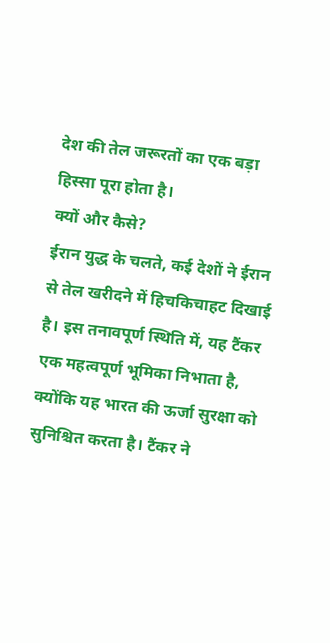देश की तेल जरूरतों का एक बड़ा हिस्सा पूरा होता है।
क्यों और कैसे?
ईरान युद्ध के चलते, कई देशों ने ईरान से तेल खरीदने में हिचकिचाहट दिखाई है। इस तनावपूर्ण स्थिति में, यह टैंकर एक महत्वपूर्ण भूमिका निभाता है, क्योंकि यह भारत की ऊर्जा सुरक्षा को सुनिश्चित करता है। टैंकर ने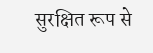सुरक्षित रूप से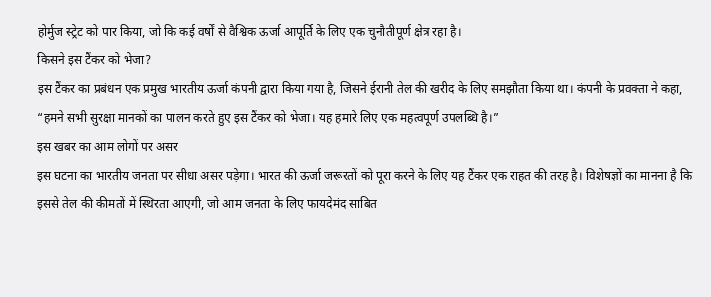होर्मुज स्ट्रेट को पार किया, जो कि कई वर्षों से वैश्विक ऊर्जा आपूर्ति के लिए एक चुनौतीपूर्ण क्षेत्र रहा है।
किसने इस टैंकर को भेजा?
इस टैंकर का प्रबंधन एक प्रमुख भारतीय ऊर्जा कंपनी द्वारा किया गया है, जिसने ईरानी तेल की खरीद के लिए समझौता किया था। कंपनी के प्रवक्ता ने कहा, “हमने सभी सुरक्षा मानकों का पालन करते हुए इस टैंकर को भेजा। यह हमारे लिए एक महत्वपूर्ण उपलब्धि है।”
इस खबर का आम लोगों पर असर
इस घटना का भारतीय जनता पर सीधा असर पड़ेगा। भारत की ऊर्जा जरूरतों को पूरा करने के लिए यह टैंकर एक राहत की तरह है। विशेषज्ञों का मानना है कि इससे तेल की कीमतों में स्थिरता आएगी, जो आम जनता के लिए फायदेमंद साबित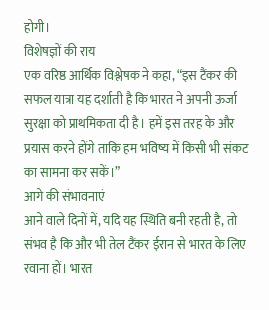होगी।
विशेषज्ञों की राय
एक वरिष्ठ आर्थिक विश्लेषक ने कहा, “इस टैंकर की सफल यात्रा यह दर्शाती है कि भारत ने अपनी ऊर्जा सुरक्षा को प्राथमिकता दी है। हमें इस तरह के और प्रयास करने होंगे ताकि हम भविष्य में किसी भी संकट का सामना कर सकें।”
आगे की संभावनाएं
आने वाले दिनों में, यदि यह स्थिति बनी रहती है, तो संभव है कि और भी तेल टैंकर ईरान से भारत के लिए रवाना हों। भारत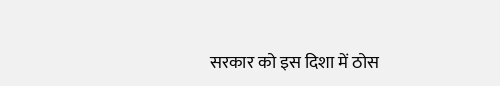सरकार को इस दिशा में ठोस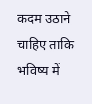कदम उठाने चाहिए ताकि भविष्य में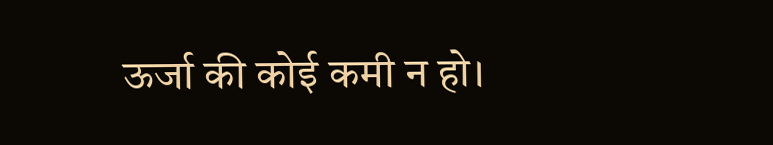ऊर्जा की कोई कमी न हो।